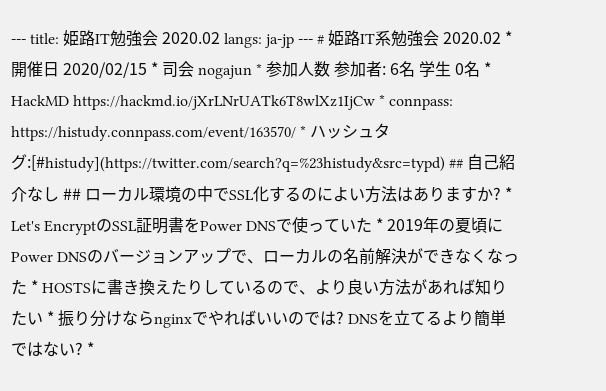--- title: 姫路IT勉強会 2020.02 langs: ja-jp --- # 姫路IT系勉強会 2020.02 * 開催日 2020/02/15 * 司会 nogajun * 参加人数 参加者: 6名 学生 0名 * HackMD https://hackmd.io/jXrLNrUATk6T8wlXz1IjCw * connpass: https://histudy.connpass.com/event/163570/ * ハッシュタグ:[#histudy](https://twitter.com/search?q=%23histudy&src=typd) ## 自己紹介なし ## ローカル環境の中でSSL化するのによい方法はありますか? * Let's EncryptのSSL証明書をPower DNSで使っていた * 2019年の夏頃にPower DNSのバージョンアップで、ローカルの名前解決ができなくなった * HOSTSに書き換えたりしているので、より良い方法があれば知りたい * 振り分けならnginxでやればいいのでは? DNSを立てるより簡単ではない? *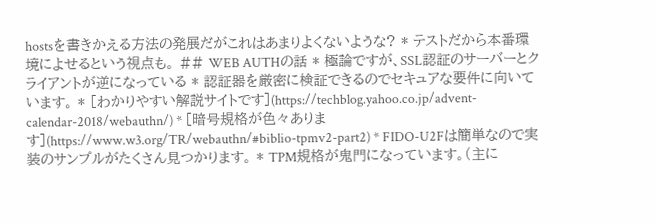hostsを書きかえる方法の発展だがこれはあまりよくないような? * テストだから本番環境によせるという視点も。 ## WEB AUTHの話 * 極論ですが、SSL認証のサーバーとクライアントが逆になっている * 認証器を厳密に検証できるのでセキュアな要件に向いています。 * [わかりやすい解説サイトです](https://techblog.yahoo.co.jp/advent-calendar-2018/webauthn/) * [暗号規格が色々あります](https://www.w3.org/TR/webauthn/#biblio-tpmv2-part2) * FIDO-U2Fは簡単なので実装のサンプルがたくさん見つかります。 * TPM規格が鬼門になっています。(主に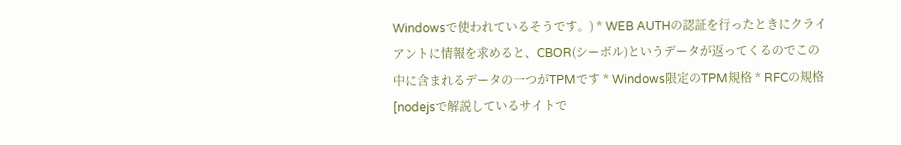Windowsで使われているそうです。) * WEB AUTHの認証を行ったときにクライアントに情報を求めると、CBOR(シーボル)というデータが返ってくるのでこの中に含まれるデータの一つがTPMです * Windows限定のTPM規格 * RFCの規格 [nodejsで解説しているサイトで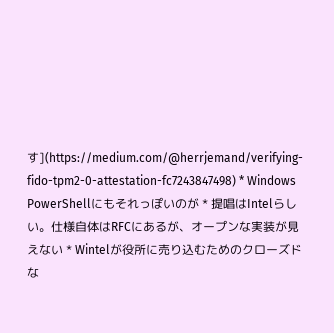す](https://medium.com/@herrjemand/verifying-fido-tpm2-0-attestation-fc7243847498) * Windows PowerShellにもそれっぽいのが * 提唱はIntelらしい。仕様自体はRFCにあるが、オープンな実装が見えない * Wintelが役所に売り込むためのクローズドな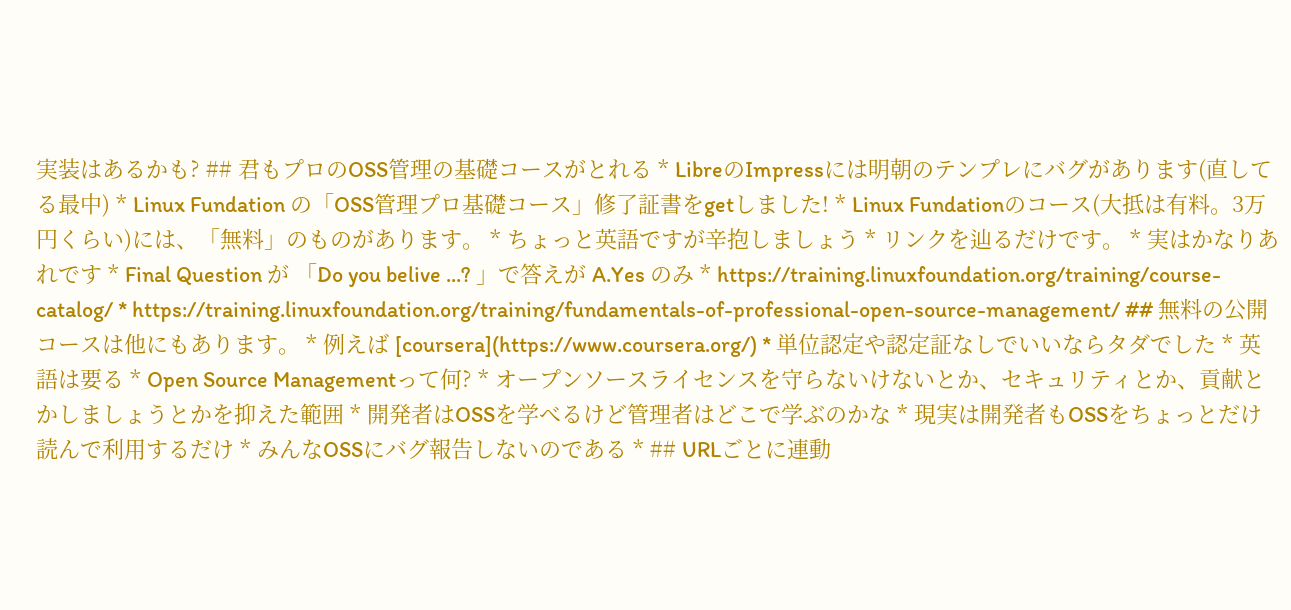実装はあるかも? ## 君もプロのOSS管理の基礎コースがとれる * LibreのImpressには明朝のテンプレにバグがあります(直してる最中) * Linux Fundation の「OSS管理プロ基礎コース」修了証書をgetしました! * Linux Fundationのコース(大抵は有料。3万円くらい)には、「無料」のものがあります。 * ちょっと英語ですが辛抱しましょう * リンクを辿るだけです。 * 実はかなりあれです * Final Question が 「Do you belive ...? 」で答えが A.Yes のみ * https://training.linuxfoundation.org/training/course-catalog/ * https://training.linuxfoundation.org/training/fundamentals-of-professional-open-source-management/ ## 無料の公開コースは他にもあります。 * 例えば [coursera](https://www.coursera.org/) * 単位認定や認定証なしでいいならタダでした * 英語は要る * Open Source Managementって何? * オープンソースライセンスを守らないけないとか、セキュリティとか、貢献とかしましょうとかを抑えた範囲 * 開発者はOSSを学べるけど管理者はどこで学ぶのかな * 現実は開発者もOSSをちょっとだけ読んで利用するだけ * みんなOSSにバグ報告しないのである * ## URLごとに連動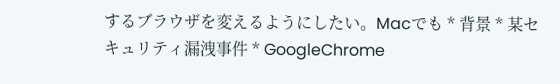するブラウザを変えるようにしたい。Macでも * 背景 * 某セキュリティ漏洩事件 * GoogleChrome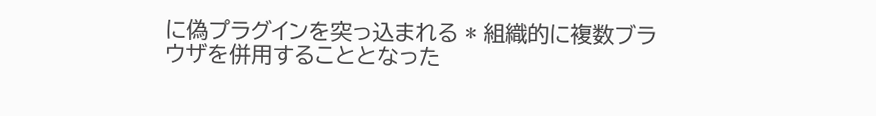に偽プラグインを突っ込まれる * 組織的に複数ブラウザを併用することとなった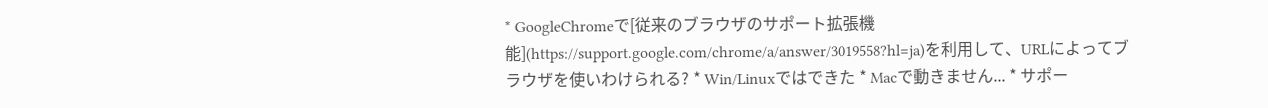* GoogleChromeで[従来のブラウザのサポート拡張機能](https://support.google.com/chrome/a/answer/3019558?hl=ja)を利用して、URLによってブラウザを使いわけられる? * Win/Linuxではできた * Macで動きません... * サポー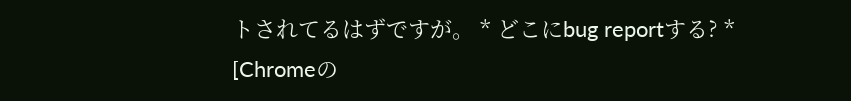トされてるはずですが。 * どこにbug reportする? * [Chromeの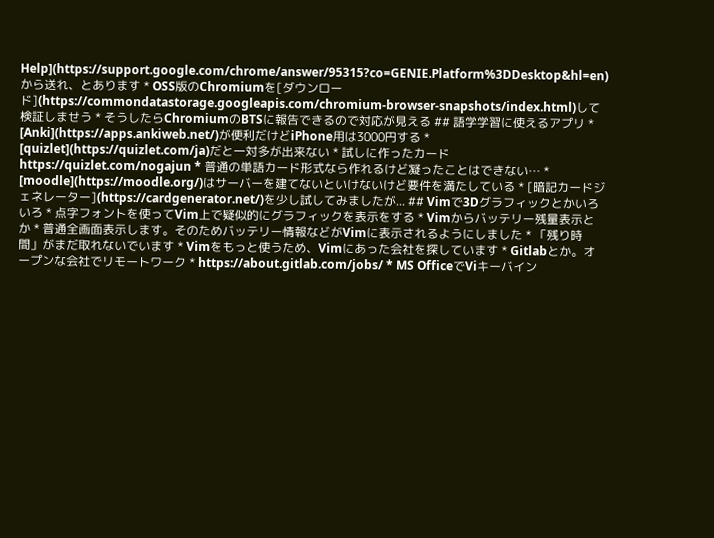Help](https://support.google.com/chrome/answer/95315?co=GENIE.Platform%3DDesktop&hl=en)から送れ、とあります * OSS版のChromiumを[ダウンロード](https://commondatastorage.googleapis.com/chromium-browser-snapshots/index.html)して検証しませう * そうしたらChromiumのBTSに報告できるので対応が見える ## 語学学習に使えるアプリ * [Anki](https://apps.ankiweb.net/)が便利だけどiPhone用は3000円する * [quizlet](https://quizlet.com/ja)だと一対多が出来ない * 試しに作ったカード https://quizlet.com/nogajun * 普通の単語カード形式なら作れるけど凝ったことはできない… * [moodle](https://moodle.org/)はサーバーを建てないといけないけど要件を満たしている * [暗記カードジェネレーター](https://cardgenerator.net/)を少し試してみましたが... ## Vimで3Dグラフィックとかいろいろ * 点字フォントを使ってVim上で疑似的にグラフィックを表示をする * Vimからバッテリー残量表示とか * 普通全画面表示します。そのためバッテリー情報などがVimに表示されるようにしました * 「残り時間」がまだ取れないでいます * Vimをもっと使うため、Vimにあった会社を探しています * Gitlabとか。オープンな会社でリモートワーク * https://about.gitlab.com/jobs/ * MS OfficeでViキーバイン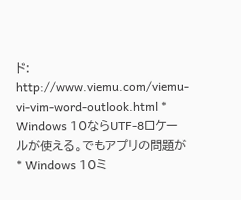ド: http://www.viemu.com/viemu-vi-vim-word-outlook.html * Windows 10ならUTF-8ロケールが使える。でもアプリの問題が * Windows 10ミ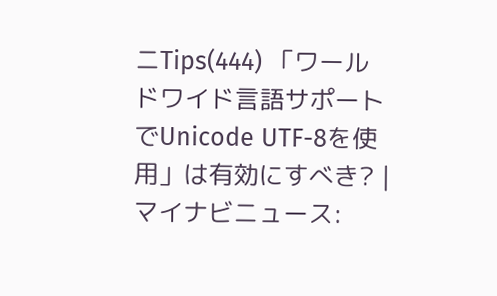ニTips(444) 「ワールドワイド言語サポートでUnicode UTF-8を使用」は有効にすべき? | マイナビニュース: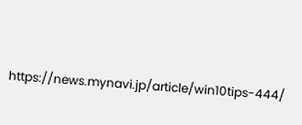https://news.mynavi.jp/article/win10tips-444/